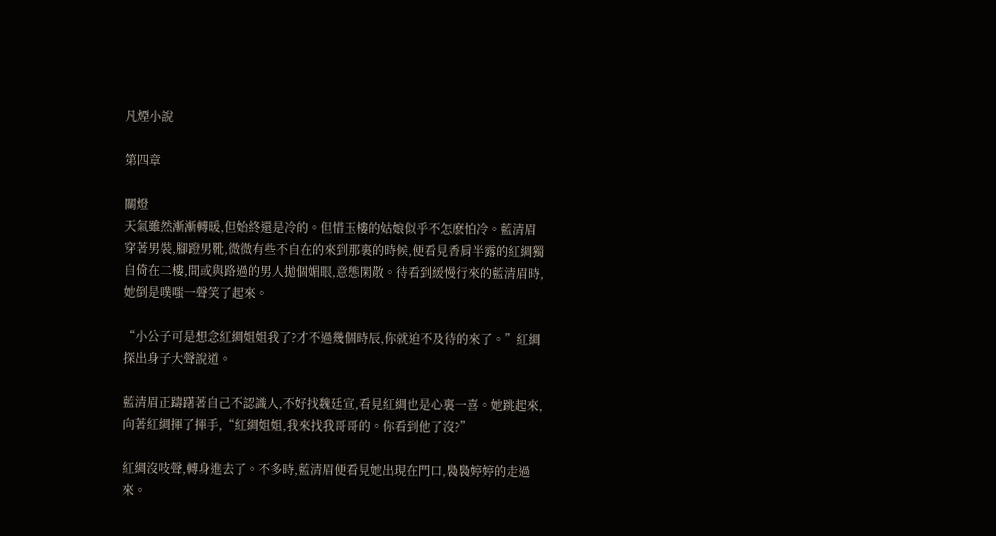凡煙小說

第四章

關燈
天氣雖然漸漸轉暖,但始終還是冷的。但惜玉樓的姑娘似乎不怎麽怕冷。藍清眉穿著男裝,腳蹬男靴,微微有些不自在的來到那裏的時候,便看見香肩半露的紅綢獨自倚在二樓,間或與路過的男人拋個媚眼,意態閑散。待看到緩慢行來的藍清眉時,她倒是噗嗤一聲笑了起來。

“小公子可是想念紅綢姐姐我了?才不過幾個時辰,你就迫不及待的來了。”紅綢探出身子大聲說道。

藍清眉正躊躇著自己不認識人,不好找魏廷宣,看見紅綢也是心裏一喜。她跳起來,向著紅綢揮了揮手,“紅綢姐姐,我來找我哥哥的。你看到他了沒?”

紅綢沒吱聲,轉身進去了。不多時,藍清眉便看見她出現在門口,裊裊婷婷的走過來。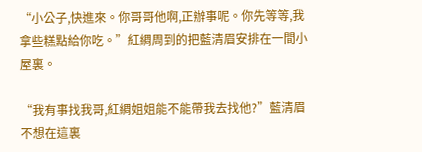“小公子,快進來。你哥哥他啊,正辦事呢。你先等等,我拿些糕點給你吃。”紅綢周到的把藍清眉安排在一間小屋裏。

“我有事找我哥,紅綢姐姐能不能帶我去找他?”藍清眉不想在這裏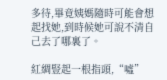多待,畢竟姨媽隨時可能會想起找她,到時候她可說不清自己去了哪裏了。

紅綢豎起一根指頭,“噓”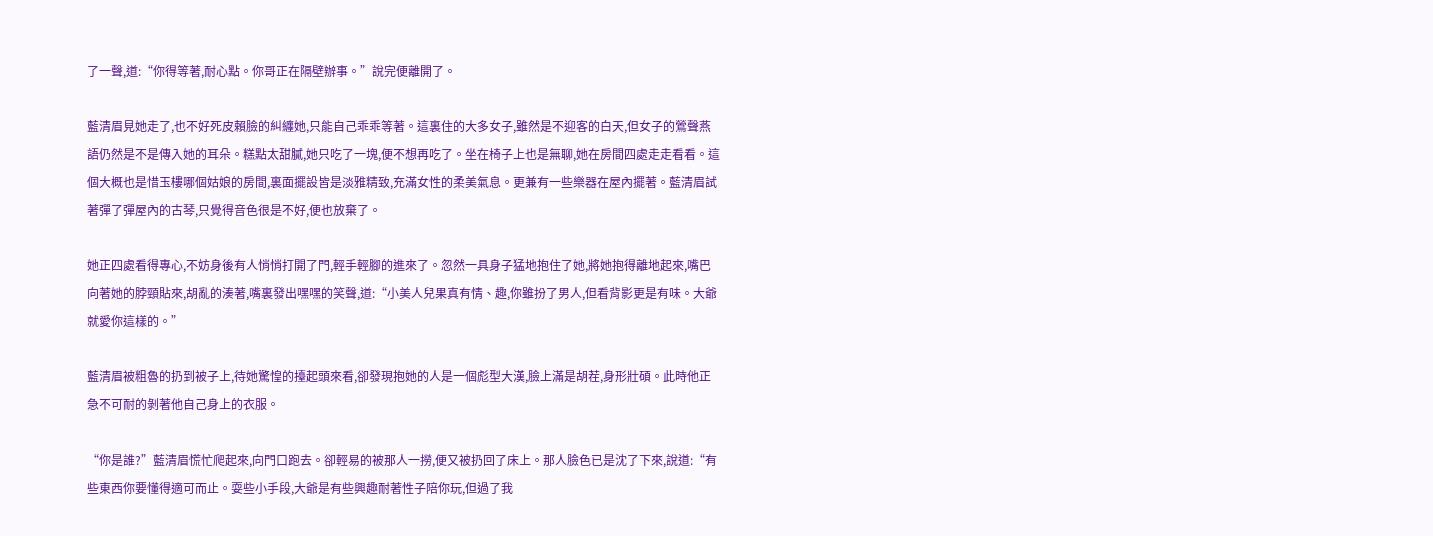了一聲,道:“你得等著,耐心點。你哥正在隔壁辦事。”說完便離開了。

藍清眉見她走了,也不好死皮賴臉的糾纏她,只能自己乖乖等著。這裏住的大多女子,雖然是不迎客的白天,但女子的鶯聲燕語仍然是不是傳入她的耳朵。糕點太甜膩,她只吃了一塊,便不想再吃了。坐在椅子上也是無聊,她在房間四處走走看看。這個大概也是惜玉樓哪個姑娘的房間,裏面擺設皆是淡雅精致,充滿女性的柔美氣息。更兼有一些樂器在屋內擺著。藍清眉試著彈了彈屋內的古琴,只覺得音色很是不好,便也放棄了。

她正四處看得專心,不妨身後有人悄悄打開了門,輕手輕腳的進來了。忽然一具身子猛地抱住了她,將她抱得離地起來,嘴巴向著她的脖頸貼來,胡亂的湊著,嘴裏發出嘿嘿的笑聲,道:“小美人兒果真有情、趣,你雖扮了男人,但看背影更是有味。大爺就愛你這樣的。”

藍清眉被粗魯的扔到被子上,待她驚惶的擡起頭來看,卻發現抱她的人是一個彪型大漢,臉上滿是胡茬,身形壯碩。此時他正急不可耐的剝著他自己身上的衣服。

“你是誰?”藍清眉慌忙爬起來,向門口跑去。卻輕易的被那人一撈,便又被扔回了床上。那人臉色已是沈了下來,說道:“有些東西你要懂得適可而止。耍些小手段,大爺是有些興趣耐著性子陪你玩,但過了我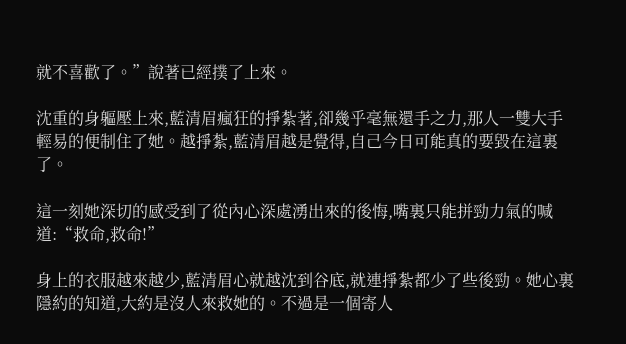就不喜歡了。”說著已經撲了上來。

沈重的身軀壓上來,藍清眉瘋狂的掙紮著,卻幾乎毫無還手之力,那人一雙大手輕易的便制住了她。越掙紮,藍清眉越是覺得,自己今日可能真的要毀在這裏了。

這一刻她深切的感受到了從內心深處湧出來的後悔,嘴裏只能拼勁力氣的喊道:“救命,救命!”

身上的衣服越來越少,藍清眉心就越沈到谷底,就連掙紮都少了些後勁。她心裏隱約的知道,大約是沒人來救她的。不過是一個寄人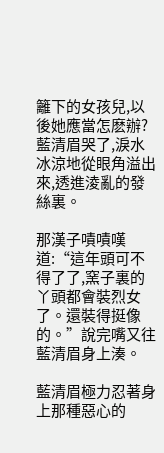籬下的女孩兒,以後她應當怎麽辦?藍清眉哭了,淚水冰涼地從眼角溢出來,透進淩亂的發絲裏。

那漢子嘖嘖嘆道:“這年頭可不得了了,窯子裏的丫頭都會裝烈女了。還裝得挺像的。”說完嘴又往藍清眉身上湊。

藍清眉極力忍著身上那種惡心的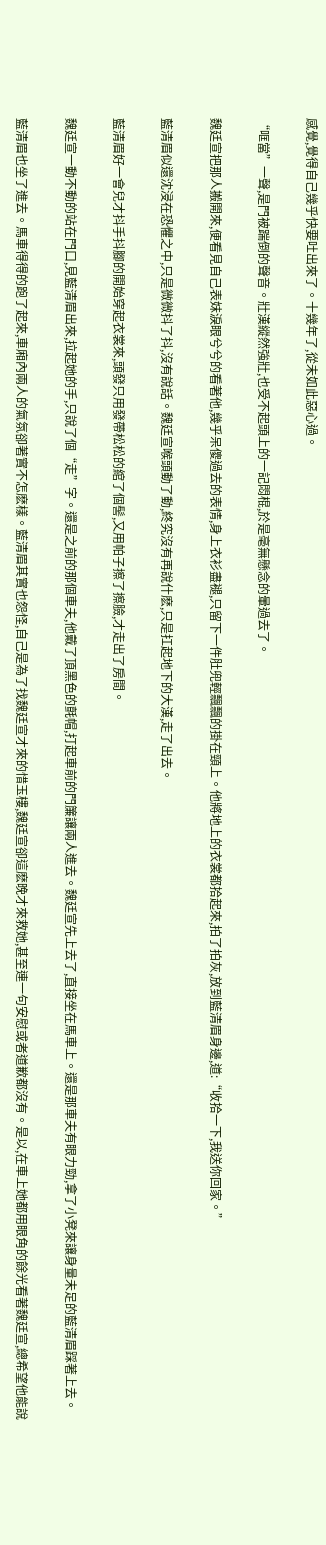感覺,覺得自己幾乎快要吐出來了。十幾年了,從未如此惡心過。

“哐當”一聲,是門被踹倒的聲音。壯漢縱然強壯,也受不起頭上的一記悶棍,於是毫無懸念的暈過去了。

魏廷宣把那人搬開來,便看見自己表妹淚眼兮兮的看著他,幾乎呆傻過去的表情,身上衣衫盡褪,只留下一件肚兜輕飄飄的掛在頸上。他將地上的衣裳都拾起來,拍了拍灰,放到藍清眉身邊,道:“收拾一下,我送你回家。”

藍清眉似還沈浸在恐懼之中,只是微微抖了抖,沒有說話。魏廷宣喉頭動了動,終究沒有再說什麽,只是扛起地下的大漢,走了出去。

藍清眉好一會兒才抖手抖腳的開始穿起衣裳來,頭發只用發帶松松的綰了個髻,又用帕子擦了擦臉,才走出了房間。

魏廷宣一動不動的站在門口,見藍清眉出來,拉起她的手,只說了個“走”字。還是之前的那個車夫,他戴了頂黑色的氈帽,打起車前的門簾讓兩人進去。魏廷宣先上去了,直接坐在馬車上。還是那車夫有眼力勁,拿了小凳來讓身量未足的藍清眉踩著上去。

藍清眉也坐了進去。馬車得得的跑了起來,車廂內兩人的氣氛卻著實不怎麽樣。藍清眉其實也怨怪,自己是為了找魏廷宣才來的惜玉樓,魏廷宣卻這麽晚才來救她,甚至連一句安慰或者道歉都沒有。是以,在車上她都用眼角的餘光看著魏廷宣,總希望他能說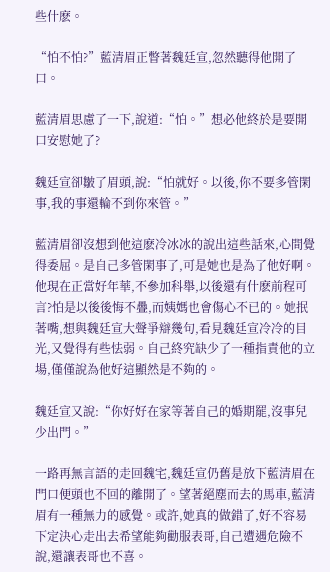些什麽。

“怕不怕?”藍清眉正瞥著魏廷宣,忽然聽得他開了口。

藍清眉思慮了一下,說道:“怕。”想必他終於是要開口安慰她了?

魏廷宣卻皺了眉頭,說:“怕就好。以後,你不要多管閑事,我的事還輪不到你來管。”

藍清眉卻沒想到他這麽冷冰冰的說出這些話來,心間覺得委屈。是自己多管閑事了,可是她也是為了他好啊。他現在正當好年華,不參加科舉,以後還有什麽前程可言?怕是以後後悔不疊,而姨媽也會傷心不已的。她抿著嘴,想與魏廷宣大聲爭辯幾句,看見魏廷宣冷冷的目光,又覺得有些怯弱。自己終究缺少了一種指責他的立場,僅僅說為他好這顯然是不夠的。

魏廷宣又說:“你好好在家等著自己的婚期罷,沒事兒少出門。”

一路再無言語的走回魏宅,魏廷宣仍舊是放下藍清眉在門口便頭也不回的離開了。望著絕塵而去的馬車,藍清眉有一種無力的感覺。或許,她真的做錯了,好不容易下定決心走出去希望能夠勸服表哥,自己遭遇危險不說,還讓表哥也不喜。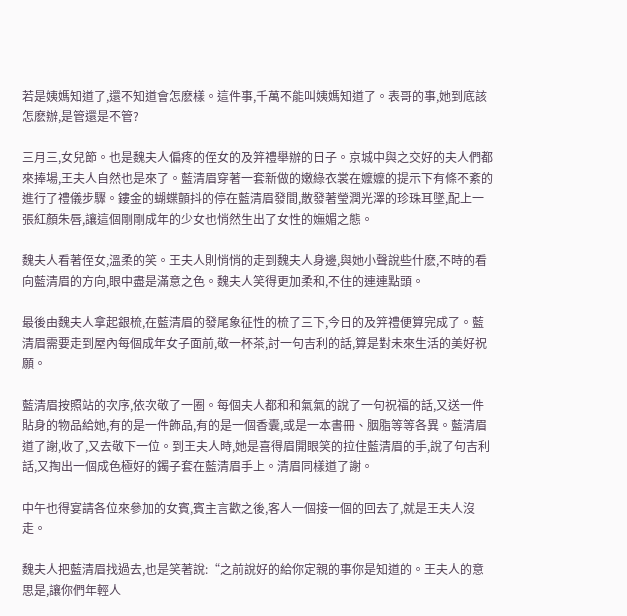若是姨媽知道了,還不知道會怎麽樣。這件事,千萬不能叫姨媽知道了。表哥的事,她到底該怎麽辦,是管還是不管?

三月三,女兒節。也是魏夫人偏疼的侄女的及笄禮舉辦的日子。京城中與之交好的夫人們都來捧場,王夫人自然也是來了。藍清眉穿著一套新做的嫩綠衣裳在嬤嬤的提示下有條不紊的進行了禮儀步驟。鏤金的蝴蝶顫抖的停在藍清眉發間,散發著瑩潤光澤的珍珠耳墜,配上一張紅顏朱唇,讓這個剛剛成年的少女也悄然生出了女性的嫵媚之態。

魏夫人看著侄女,溫柔的笑。王夫人則悄悄的走到魏夫人身邊,與她小聲說些什麽,不時的看向藍清眉的方向,眼中盡是滿意之色。魏夫人笑得更加柔和,不住的連連點頭。

最後由魏夫人拿起銀梳,在藍清眉的發尾象征性的梳了三下,今日的及笄禮便算完成了。藍清眉需要走到屋內每個成年女子面前,敬一杯茶,討一句吉利的話,算是對未來生活的美好祝願。

藍清眉按照站的次序,依次敬了一圈。每個夫人都和和氣氣的說了一句祝福的話,又送一件貼身的物品給她,有的是一件飾品,有的是一個香囊,或是一本書冊、胭脂等等各異。藍清眉道了謝,收了,又去敬下一位。到王夫人時,她是喜得眉開眼笑的拉住藍清眉的手,說了句吉利話,又掏出一個成色極好的鐲子套在藍清眉手上。清眉同樣道了謝。

中午也得宴請各位來參加的女賓,賓主言歡之後,客人一個接一個的回去了,就是王夫人沒走。

魏夫人把藍清眉找過去,也是笑著說:“之前說好的給你定親的事你是知道的。王夫人的意思是,讓你們年輕人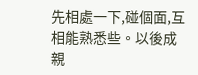先相處一下,碰個面,互相能熟悉些。以後成親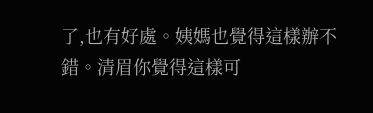了,也有好處。姨媽也覺得這樣辦不錯。清眉你覺得這樣可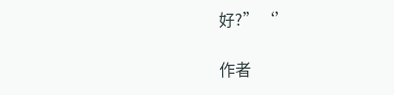好?”‘’

作者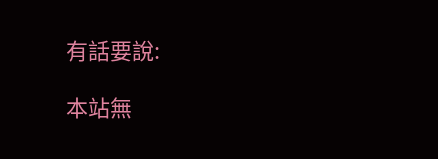有話要說:

本站無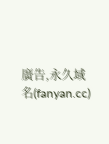廣告,永久域名(fanyan.cc)